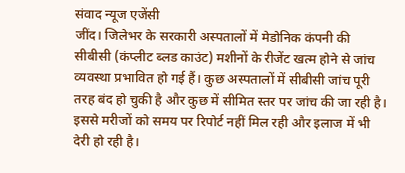संवाद न्यूज एजेंसी
जींद। जिलेभर के सरकारी अस्पतालों में मेडोनिक कंपनी की सीबीसी (कंप्लीट ब्लड काउंट) मशीनों के रीजेंट खत्म होने से जांच व्यवस्था प्रभावित हो गई हैं। कुछ अस्पतालों में सीबीसी जांच पूरी तरह बंद हो चुकी है और कुछ में सीमित स्तर पर जांच की जा रही है। इससे मरीजों को समय पर रिपोर्ट नहीं मिल रही और इलाज में भी देरी हो रही है।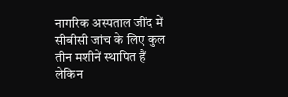नागरिक अस्पताल जींद में सीबीसी जांच के लिए कुल तीन मशीनें स्थापित हैं लेकिन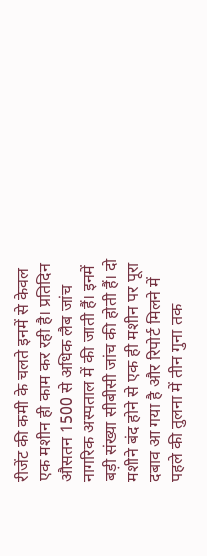रीजेंट की कमी के चलते इनमें से केवल एक मशीन ही काम कर रही है। प्रतिदिन औसतन 1500 से अधिक लैब जांच नागरिक अस्पताल में की जाती हैं। इनमें बड़ी संख्या सीबीसी जांच की होती हैं। दो मशीने बंद होने से एक ही मशीन पर पूरा दबाव आ गया है और रिपोर्ट मिलने में पहले की तुलना में तीन गुना तक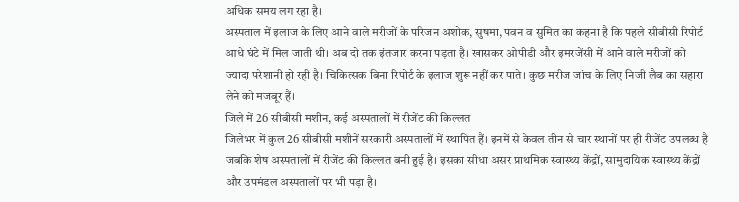अधिक समय लग रहा है।
अस्पताल में इलाज के लिए आने वाले मरीजों के परिजन अशोक, सुषमा, पवन व सुमित का कहना है कि पहले सीबीसी रिपोर्ट आधे घंटे में मिल जाती थी। अब दो तक इंतजार करना पड़ता है। खासकर ओपीडी और इमरजेंसी में आने वाले मरीजों को ज्यादा परेशानी हो रही है। चिकित्सक बिना रिपोर्ट के इलाज शुरू नहीं कर पाते। कुछ मरीज जांच के लिए निजी लैब का सहारा लेने को मजबूर हैं।
जिले में 26 सीबीसी मशीन, कई अस्पतालों में रीजेंट की किल्लत
जिलेभर में कुल 26 सीबीसी मशीनें सरकारी अस्पतालों में स्थापित हैं। इनमें से केवल तीन से चार स्थानों पर ही रीजेंट उपलब्ध है जबकि शेष अस्पतालों में रीजेंट की किल्लत बनी हुई है। इसका सीधा असर प्राथमिक स्वास्थ्य केंद्रों, सामुदायिक स्वास्थ्य केंद्रों और उपमंडल अस्पतालों पर भी पड़ा है।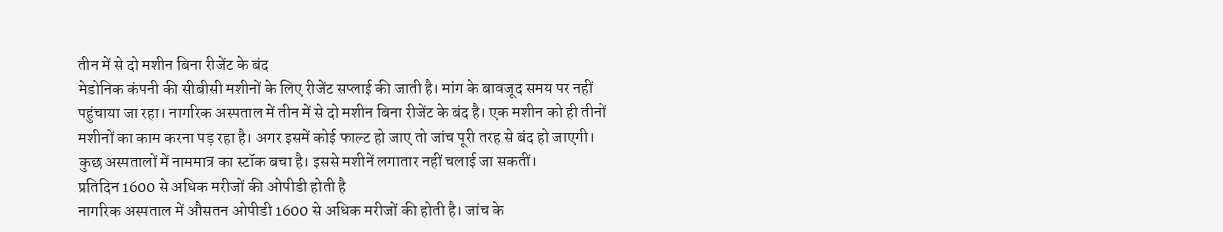तीन में से दो मशीन बिना रीजेंट के बंद
मेडोनिक कंपनी की सीबीसी मशीनों के लिए रीजेंट सप्लाई की जाती है। मांग के बावजूद समय पर नहीं पहुंचाया जा रहा। नागरिक अस्पताल में तीन में से दो मशीन बिना रीजेंट के बंद है। एक मशीन को ही तीनों मशीनों का काम करना पड़ रहा है। अगर इसमें कोई फाल्ट हो जाए तो जांच पूरी तरह से बंद हो जाएगी। कुछ अस्पतालों में नाममात्र का स्टॉक बचा है। इससे मशीनें लगातार नहीं चलाई जा सकतीं।
प्रतिदिन 1600 से अधिक मरीजों की ओपीडी होती है
नागरिक अस्पताल में औसतन ओपीडी 1600 से अधिक मरीजों की होती है। जांच के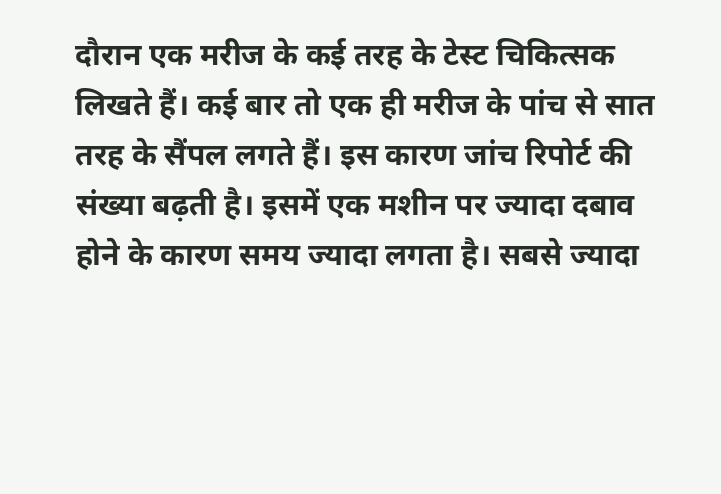दौरान एक मरीज के कई तरह के टेस्ट चिकित्सक लिखते हैं। कई बार तो एक ही मरीज के पांच से सात तरह के सैंपल लगते हैं। इस कारण जांच रिपोर्ट की संख्या बढ़ती है। इसमें एक मशीन पर ज्यादा दबाव होने के कारण समय ज्यादा लगता है। सबसे ज्यादा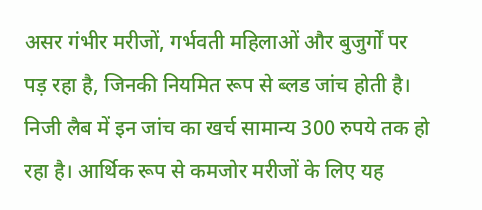असर गंभीर मरीजों, गर्भवती महिलाओं और बुजुर्गों पर पड़ रहा है, जिनकी नियमित रूप से ब्लड जांच होती है। निजी लैब में इन जांच का खर्च सामान्य 300 रुपये तक हो रहा है। आर्थिक रूप से कमजोर मरीजों के लिए यह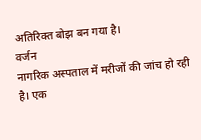अतिरिक्त बोझ बन गया है।
वर्जन
नागरिक अस्पताल में मरीजों की जांच हो रही है। एक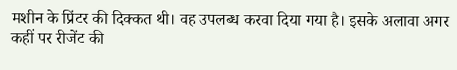मशीन के प्रिंटर की दिक्कत थी। वह उपलब्ध करवा दिया गया है। इसके अलावा अगर कहीं पर रीजेंट की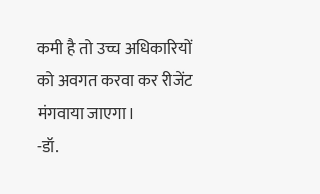कमी है तो उच्च अधिकारियों को अवगत करवा कर रीजेंट मंगवाया जाएगा।
-डॉ.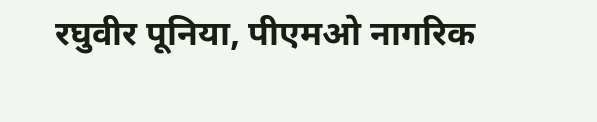रघुवीर पूनिया, पीएमओ नागरिक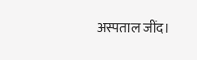अस्पताल जींद।